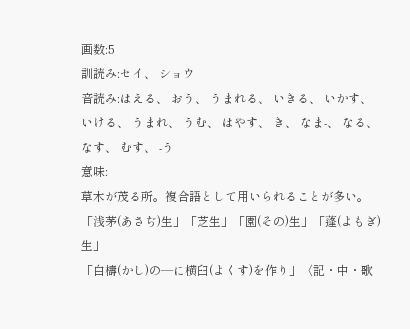画数:5
訓読み:セイ、 ショウ
音読み:はえる、 おう、 うまれる、 いきる、 いかす、 いける、 うまれ、 うむ、 はやす、 き、 なま-、 なる、 なす、 むす、 -う
意味:
草木が茂る所。複合語として用いられることが多い。「浅茅(あさぢ)生」「芝生」「園(その)生」「蓬(よもぎ)生」
「白檮(かし)の―に横臼(よくす)を作り」〈記・中・歌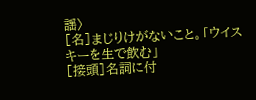謡〉
[名]まじりけがないこと。「ウイスキーを生で飲む」
[接頭]名詞に付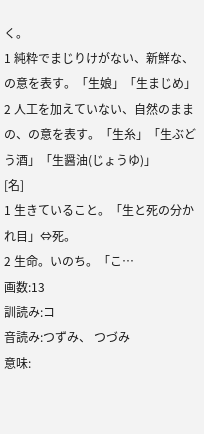く。
1 純粋でまじりけがない、新鮮な、の意を表す。「生娘」「生まじめ」
2 人工を加えていない、自然のままの、の意を表す。「生糸」「生ぶどう酒」「生醤油(じょうゆ)」
[名]
1 生きていること。「生と死の分かれ目」⇔死。
2 生命。いのち。「こ…
画数:13
訓読み:コ
音読み:つずみ、 つづみ
意味: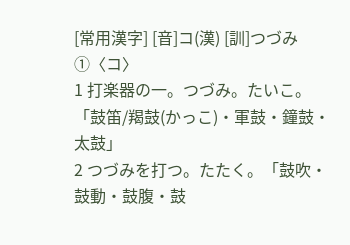[常用漢字] [音]コ(漢) [訓]つづみ
①〈コ〉
1 打楽器の一。つづみ。たいこ。「鼓笛/羯鼓(かっこ)・軍鼓・鐘鼓・太鼓」
2 つづみを打つ。たたく。「鼓吹・鼓動・鼓腹・鼓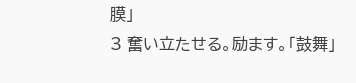膜」
3 奮い立たせる。励ます。「鼓舞」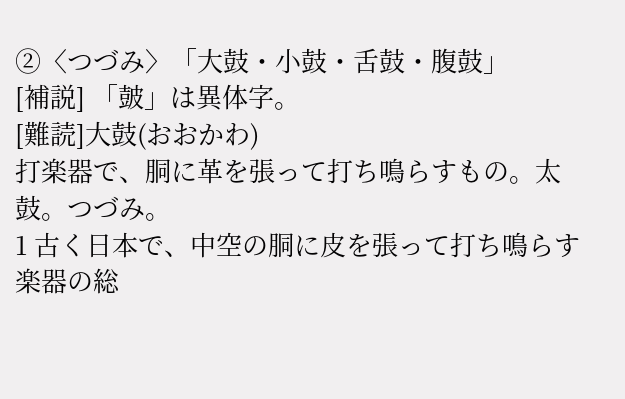②〈つづみ〉「大鼓・小鼓・舌鼓・腹鼓」
[補説] 「皷」は異体字。
[難読]大鼓(おおかわ)
打楽器で、胴に革を張って打ち鳴らすもの。太鼓。つづみ。
1 古く日本で、中空の胴に皮を張って打ち鳴らす楽器の総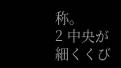称。
2 中央が細くくび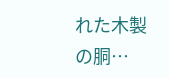れた木製の胴…